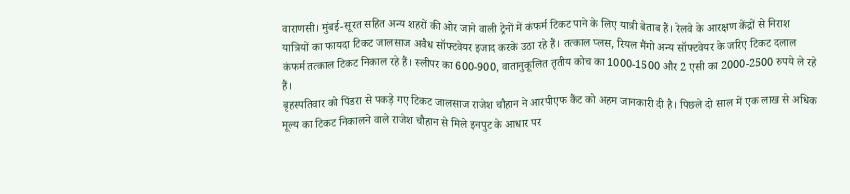वाराणसी। मुंबई-सूरत सहित अन्य शहरों की ओर जाने वाली ट्रेनों में कंफर्म टिकट पाने के लिए यात्री बेताब हैं। रेलवे के आरक्षण केंद्रों से निराश यात्रियों का फायदा टिकट जालसाज अवैध सॉफ्टवेयर इजाद करके उठा रहे हैं। तत्काल प्लस, रियल मैंगो अन्य सॉफ्टवेयर के जरिए टिकट दलाल कंफर्म तत्काल टिकट निकाल रहे हैं। स्लीपर का 600-900, वातानुकूलित तृतीय कोच का 1000-1500 और 2 एसी का 2000-2500 रुपये ले रहे हैं।
बृहस्पतिवार को पिंडरा से पकड़े गए टिकट जालसाज राजेश चौहान ने आरपीएफ कैंट को अहम जानकारी दी है। पिछले दो साल में एक लाख से अधिक मूल्य का टिकट निकालने वाले राजेश चौहान से मिले इनपुट के आधार पर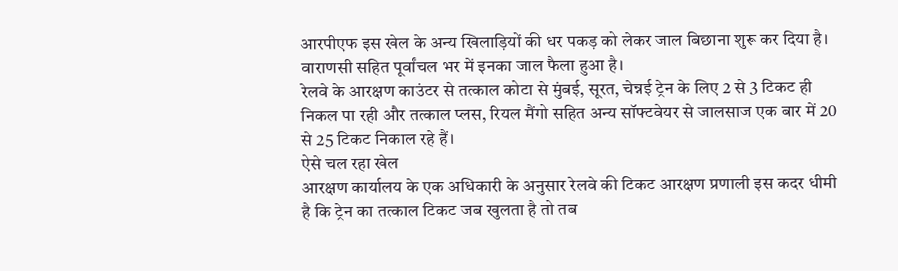आरपीएफ इस खेल के अन्य खिलाड़ियों की धर पकड़ को लेकर जाल बिछाना शुरू कर दिया है। वाराणसी सहित पूर्वांचल भर में इनका जाल फैला हुआ है।
रेलवे के आरक्षण काउंटर से तत्काल कोटा से मुंबई, सूरत, चेन्नई ट्रेन के लिए 2 से 3 टिकट ही निकल पा रही और तत्काल प्लस, रियल मैंगो सहित अन्य सॉफ्टवेयर से जालसाज एक बार में 20 से 25 टिकट निकाल रहे हैं।
ऐसे चल रहा खेल
आरक्षण कार्यालय के एक अधिकारी के अनुसार रेलवे की टिकट आरक्षण प्रणाली इस कदर धीमी है कि ट्रेन का तत्काल टिकट जब खुलता है तो तब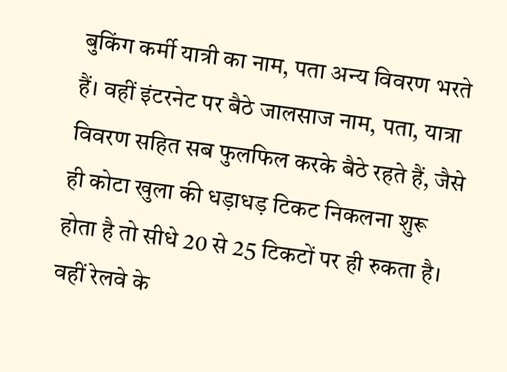बुकिंग कर्मी यात्री का नाम, पता अन्य विवरण भरते हैं। वहीं इंटरनेट पर बैठे जालसाज नाम, पता, यात्रा विवरण सहित सब फुलफिल करके बैठे रहते हैं, जैसे ही कोटा खुला की धड़ाधड़ टिकट निकलना शुरू होता है तो सीधे 20 से 25 टिकटों पर ही रुकता है। वहीं रेलवे के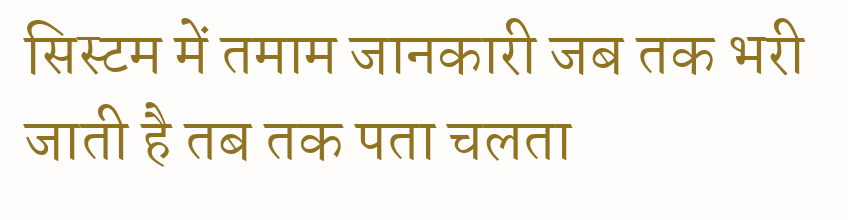सिस्टम में तमाम जानकारी जब तक भरी जाती है तब तक पता चलता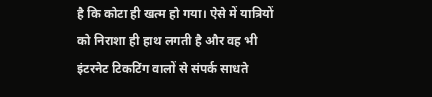है कि कोटा ही खत्म हो गया। ऐसे में यात्रियों को निराशा ही हाथ लगती है और वह भी इंटरनेट टिकटिंग वालों से संपर्क साधते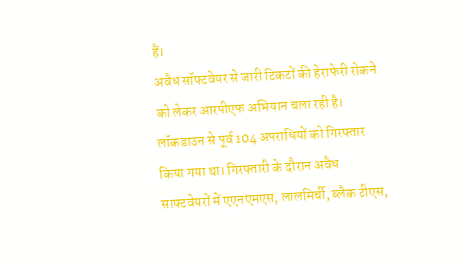हैं।
अवैध सॉफ्टवेयर से जारी टिकटों की हेराफेरी रोकने को लेकर आरपीएफ अभियान चला रही है। लॉकडाउन से पूर्व 104 अपराधियों को गिरफ्तार किया गया था। गिरफ्तारी के दौरान अवैध साफ्टवेयरों में एएनएमएस, लालमिर्ची, ब्लैक टीएस,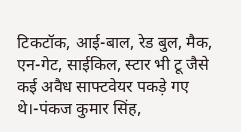टिकटॉक, आई-बाल, रेड बुल, मैक, एन-गेट, साईकिल, स्टार भी टू जैसे कई अवैध साफ्टवेयर पकड़े गए थे।-पंकज कुमार सिंह,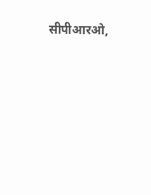सीपीआरओ,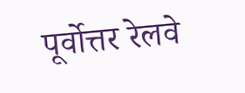पूर्वोत्तर रेलवे